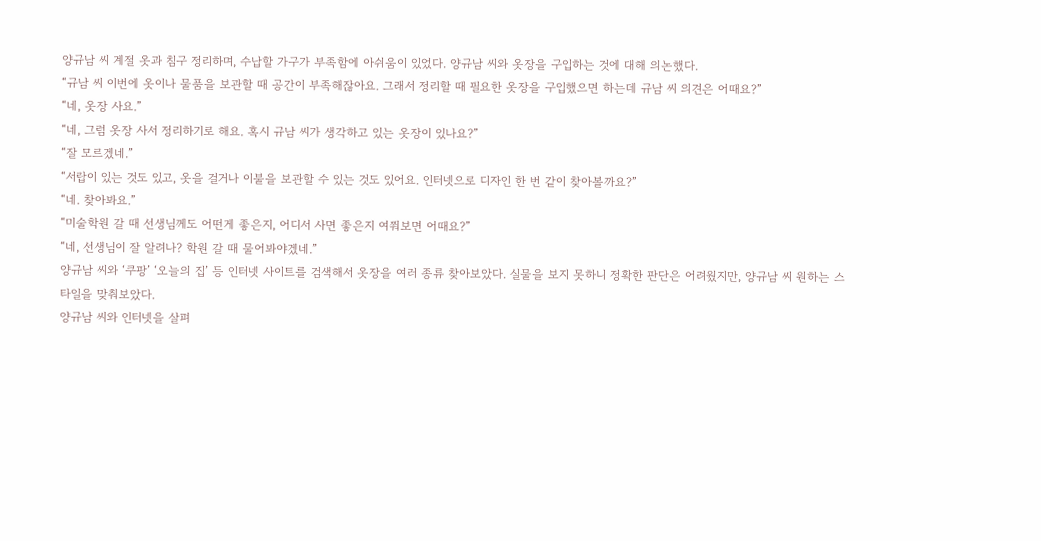양규남 씨 계절 옷과 침구 정리하며, 수납할 가구가 부족함에 아쉬움이 있었다. 양규남 씨와 옷장을 구입하는 것에 대해 의논했다.
“규남 씨 이번에 옷이나 물품을 보관할 때 공간이 부족해잖아요. 그래서 정리할 때 필요한 옷장을 구입했으면 하는데 규남 씨 의견은 어때요?”
“네, 옷장 사요.”
“네, 그럼 옷장 사서 정리하기로 해요. 혹시 규남 씨가 생각하고 있는 옷장이 있나요?”
“잘 모르겠네.”
“서랍이 있는 것도 있고, 옷을 걸거나 이불을 보관할 수 있는 것도 있어요. 인터넷으로 디자인 한 번 같이 찾아볼까요?”
“네. 찾아봐요.”
“미술학원 갈 때 선생님께도 어떤게 좋은지, 어디서 사면 좋은지 여쭤보면 어때요?”
“네, 선생님이 잘 알려나? 학원 갈 때 물어봐야겠네.”
양규남 씨와 ‘쿠팡’ ‘오늘의 집’ 등 인터넷 사이트를 검색해서 옷장을 여러 종류 찾아보았다. 실물을 보지 못하니 정확한 판단은 어려웠지만, 양규남 씨 원하는 스타일을 맞춰보았다.
양규남 씨와 인터넷을 살펴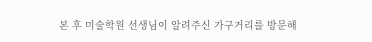본 후 미술학원 선생님이 알려주신 가구거리를 방문해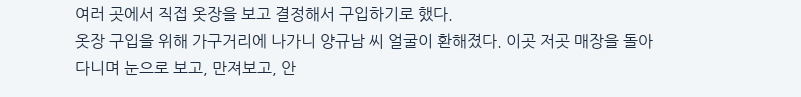여러 곳에서 직접 옷장을 보고 결정해서 구입하기로 했다.
옷장 구입을 위해 가구거리에 나가니 양규남 씨 얼굴이 환해졌다. 이곳 저곳 매장을 돌아다니며 눈으로 보고, 만져보고, 안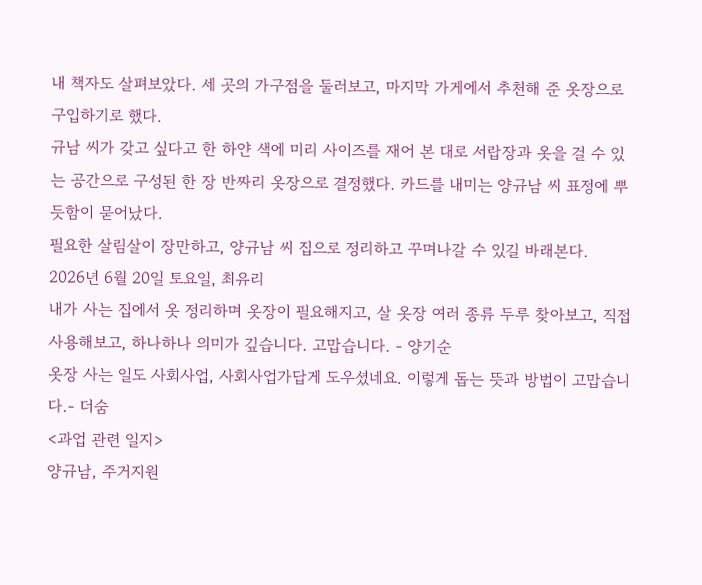내 책자도 살펴보았다. 세 곳의 가구점을 둘러보고, 마지막 가게에서 추천해 준 옷장으로 구입하기로 했다.
규남 씨가 갖고 싶다고 한 하얀 색에 미리 사이즈를 재어 본 대로 서랍장과 옷을 걸 수 있는 공간으로 구성된 한 장 반짜리 옷장으로 결정했다. 카드를 내미는 양규남 씨 표정에 뿌듯함이 묻어났다.
필요한 살림살이 장만하고, 양규남 씨 집으로 정리하고 꾸며나갈 수 있길 바래본다.
2026년 6월 20일 토요일, 최유리
내가 사는 집에서 옷 정리하며 옷장이 필요해지고, 살 옷장 여러 종류 두루 찾아보고, 직접 사용해보고, 하나하나 의미가 깊습니다. 고맙습니다. - 양기순
옷장 사는 일도 사회사업, 사회사업가답게 도우셨네요. 이렇게 돕는 뜻과 방법이 고맙습니다.- 더숨
<과업 관련 일지>
양규남, 주거지원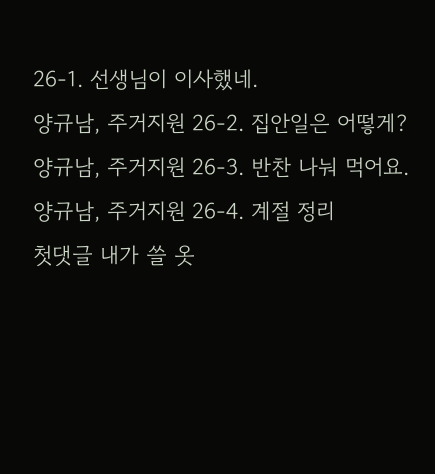26-1. 선생님이 이사했네.
양규남, 주거지원 26-2. 집안일은 어떻게?
양규남, 주거지원 26-3. 반찬 나눠 먹어요.
양규남, 주거지원 26-4. 계절 정리
첫댓글 내가 쓸 옷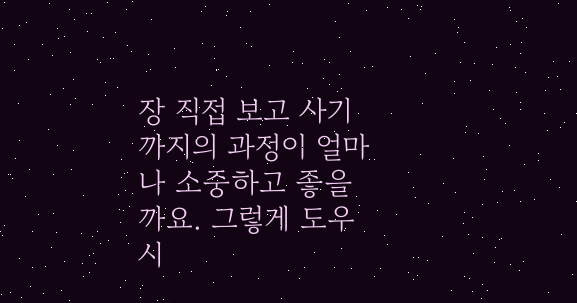장 직접 보고 사기까지의 과정이 얼마나 소중하고 좋을까요. 그렇게 도우시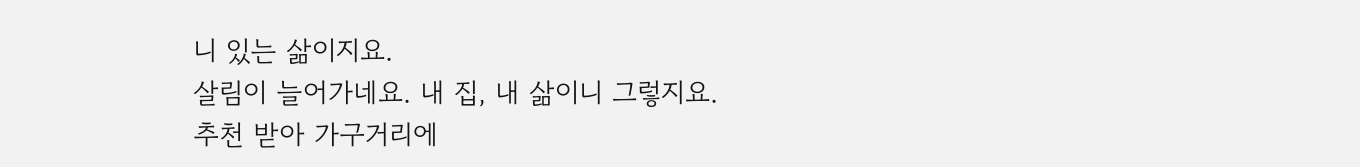니 있는 삶이지요.
살림이 늘어가네요. 내 집, 내 삶이니 그렇지요.
추천 받아 가구거리에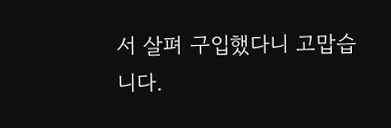서 살펴 구입했다니 고맙습니다.